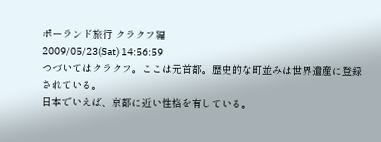ポーランド旅行 クラクフ編
2009/05/23(Sat) 14:56:59
つづいてはクラクフ。ここは元首都。歴史的な町並みは世界遺産に登録されている。
日本でいえば、京都に近い性格を有している。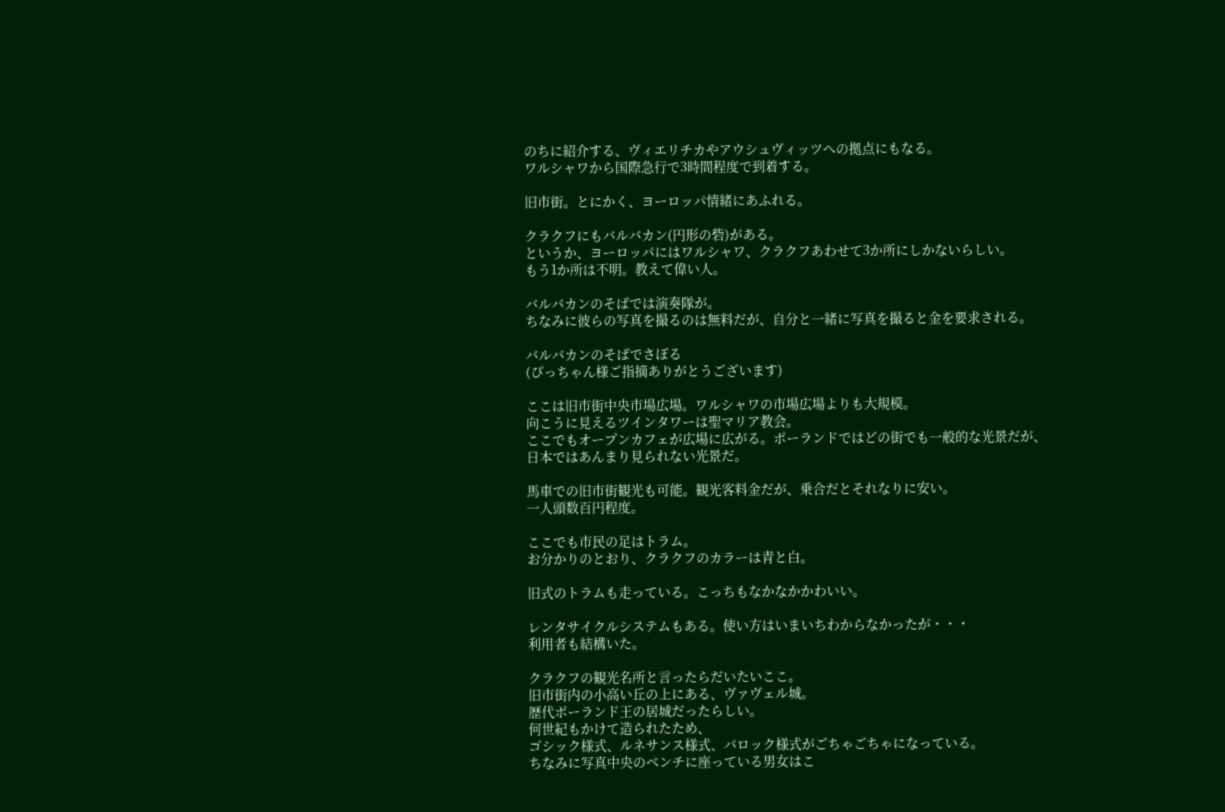のちに紹介する、ヴィエリチカやアウシュヴィッツへの拠点にもなる。
ワルシャワから国際急行で3時間程度で到着する。

旧市街。とにかく、ヨーロッパ情緒にあふれる。

クラクフにもバルバカン(円形の砦)がある。
というか、ヨーロッパにはワルシャワ、クラクフあわせて3か所にしかないらしい。
もう1か所は不明。教えて偉い人。

バルバカンのそばでは演奏隊が。
ちなみに彼らの写真を撮るのは無料だが、自分と一緒に写真を撮ると金を要求される。

バルバカンのそばでさぼる
(ぴっちゃん様ご指摘ありがとうございます)

ここは旧市街中央市場広場。ワルシャワの市場広場よりも大規模。
向こうに見えるツインタワーは聖マリア教会。
ここでもオープンカフェが広場に広がる。ポーランドではどの街でも一般的な光景だが、
日本ではあんまり見られない光景だ。

馬車での旧市街観光も可能。観光客料金だが、乗合だとそれなりに安い。
一人頭数百円程度。

ここでも市民の足はトラム。
お分かりのとおり、クラクフのカラーは青と白。

旧式のトラムも走っている。こっちもなかなかかわいい。

レンタサイクルシステムもある。使い方はいまいちわからなかったが・・・
利用者も結構いた。

クラクフの観光名所と言ったらだいたいここ。
旧市街内の小高い丘の上にある、ヴァヴェル城。
歴代ポーランド王の居城だったらしい。
何世紀もかけて造られたため、
ゴシック様式、ルネサンス様式、バロック様式がごちゃごちゃになっている。
ちなみに写真中央のベンチに座っている男女はこ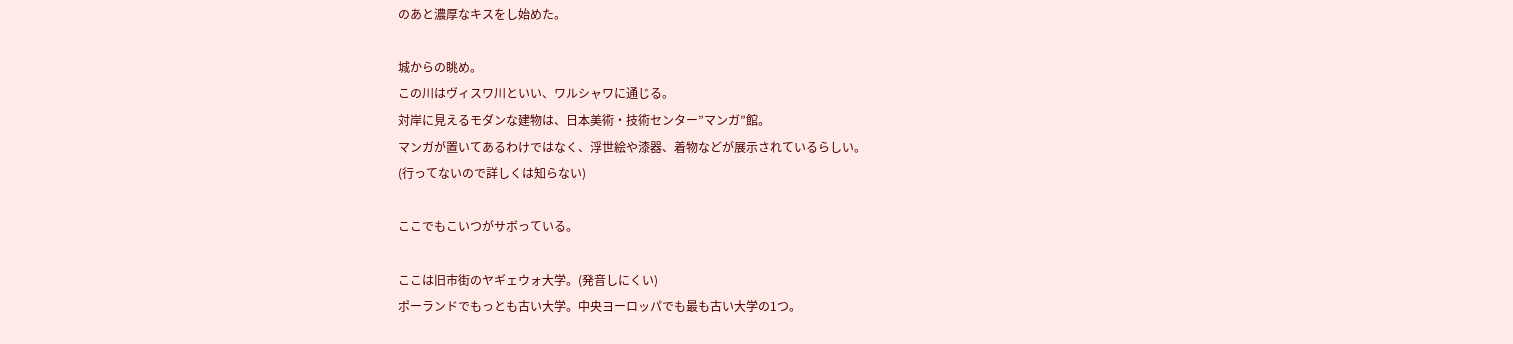のあと濃厚なキスをし始めた。

城からの眺め。
この川はヴィスワ川といい、ワルシャワに通じる。
対岸に見えるモダンな建物は、日本美術・技術センター”マンガ”館。
マンガが置いてあるわけではなく、浮世絵や漆器、着物などが展示されているらしい。
(行ってないので詳しくは知らない)

ここでもこいつがサボっている。

ここは旧市街のヤギェウォ大学。(発音しにくい)
ポーランドでもっとも古い大学。中央ヨーロッパでも最も古い大学の1つ。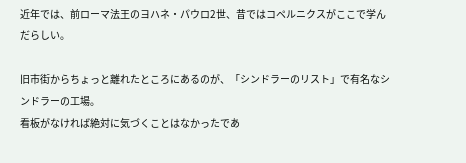近年では、前ローマ法王のヨハネ・パウロ2世、昔ではコペルニクスがここで学んだらしい。

旧市街からちょっと離れたところにあるのが、「シンドラーのリスト」で有名なシンドラーの工場。
看板がなければ絶対に気づくことはなかったであ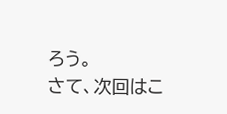ろう。
さて、次回はこ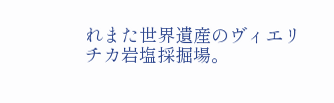れまた世界遺産のヴィエリチカ岩塩採掘場。